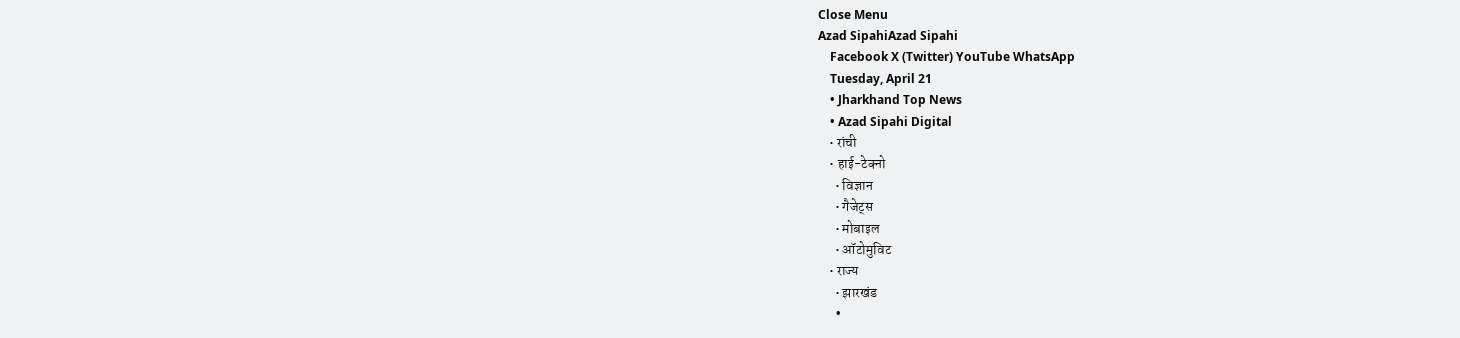Close Menu
Azad SipahiAzad Sipahi
    Facebook X (Twitter) YouTube WhatsApp
    Tuesday, April 21
    • Jharkhand Top News
    • Azad Sipahi Digital
    • रांची
    • हाई-टेक्नो
      • विज्ञान
      • गैजेट्स
      • मोबाइल
      • ऑटोमुविट
    • राज्य
      • झारखंड
      •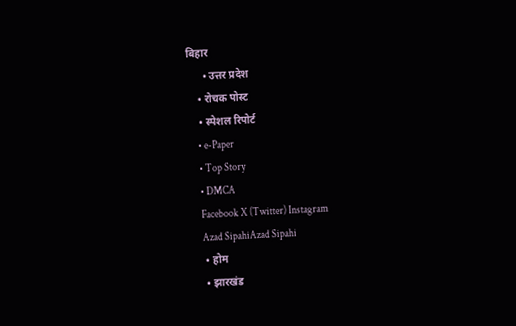बिहार
      • उत्तर प्रदेश
    • रोचक पोस्ट
    • स्पेशल रिपोर्ट
    • e-Paper
    • Top Story
    • DMCA
    Facebook X (Twitter) Instagram
    Azad SipahiAzad Sipahi
    • होम
    • झारखंड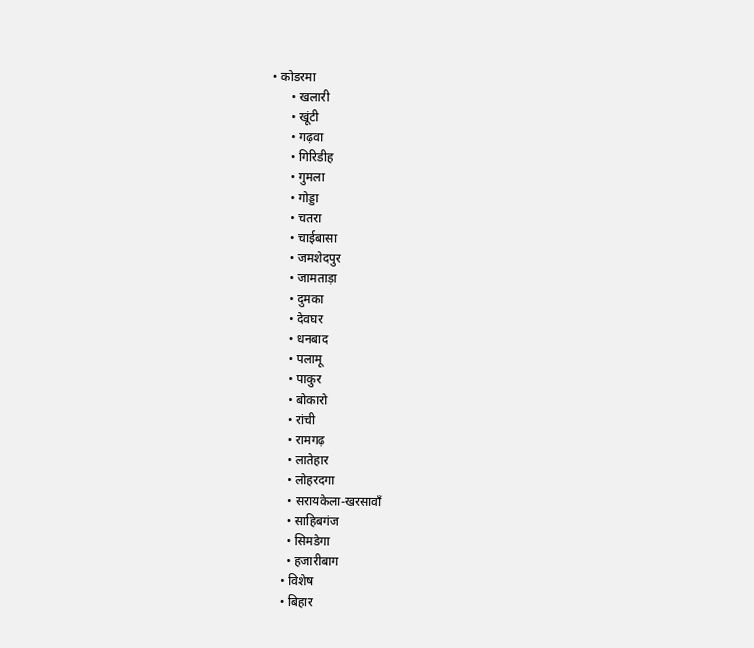• कोडरमा
      • खलारी
      • खूंटी
      • गढ़वा
      • गिरिडीह
      • गुमला
      • गोड्डा
      • चतरा
      • चाईबासा
      • जमशेदपुर
      • जामताड़ा
      • दुमका
      • देवघर
      • धनबाद
      • पलामू
      • पाकुर
      • बोकारो
      • रांची
      • रामगढ़
      • लातेहार
      • लोहरदगा
      • सरायकेला-खरसावाँ
      • साहिबगंज
      • सिमडेगा
      • हजारीबाग
    • विशेष
    • बिहार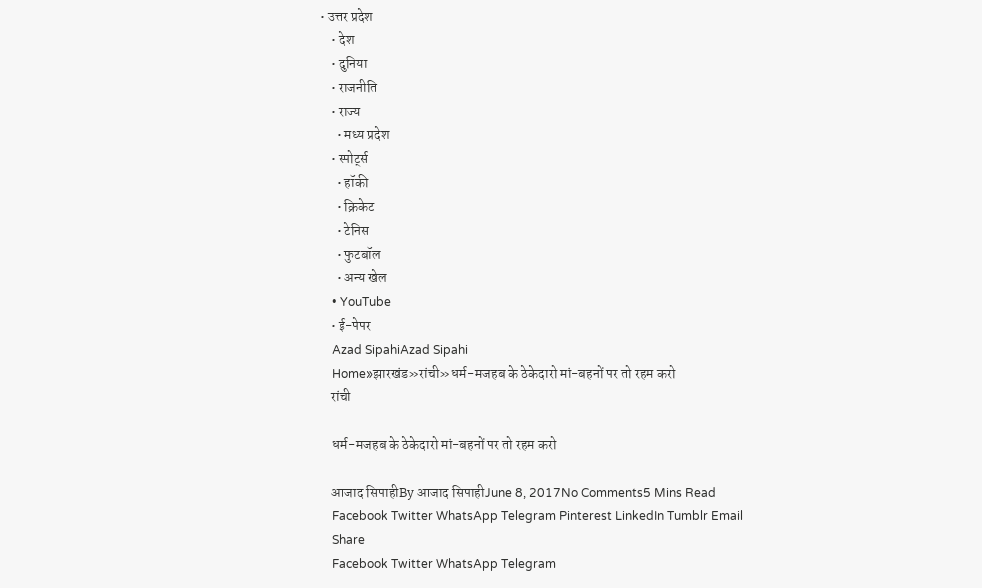• उत्तर प्रदेश
    • देश
    • दुनिया
    • राजनीति
    • राज्य
      • मध्य प्रदेश
    • स्पोर्ट्स
      • हॉकी
      • क्रिकेट
      • टेनिस
      • फुटबॉल
      • अन्य खेल
    • YouTube
    • ई-पेपर
    Azad SipahiAzad Sipahi
    Home»झारखंड»रांची»धर्म-मजहब के ठेकेदारो मां-बहनों पर तो रहम करो
    रांची

    धर्म-मजहब के ठेकेदारो मां-बहनों पर तो रहम करो

    आजाद सिपाहीBy आजाद सिपाहीJune 8, 2017No Comments5 Mins Read
    Facebook Twitter WhatsApp Telegram Pinterest LinkedIn Tumblr Email
    Share
    Facebook Twitter WhatsApp Telegram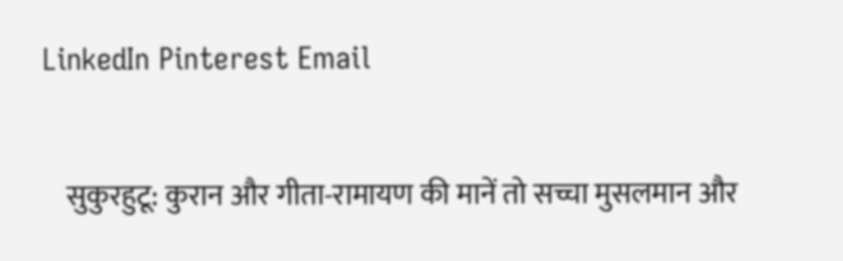LinkedIn Pinterest Email

    सुकुरहुटू: कुरान और गीता-रामायण की मानें तो सच्चा मुसलमान और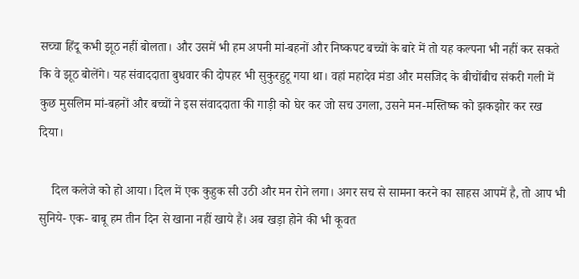सच्चा हिंदू कभी झूठ नहीं बोलता। और उसमें भी हम अपनी मां-बहनों और निष्कपट बच्चों के बारे में तो यह कल्पना भी नहीं कर सकते कि वे झूठ बोलेंगे। यह संवाददाता बुधवार की दोपहर भी सुकुरहुटू गया था। वहां महादेव मंडा और मसजिद के बीचोंबीच संकरी गली में कुछ मुसलिम मां-बहनों और बच्चों ने इस संवाददाता की गाड़ी को घेर कर जो सच उगला, उसने मन-मस्तिष्क को झकझोर कर रख दिया।

    दिल कलेजे को हो आया। दिल में एक कुहुक सी उठी और मन रोने लगा। अगर सच से सामना करने का साहस आपमें है, तो आप भी सुनिये- एक- बाबू हम तीन दिन से खाना नहीं खाये हैं। अब खड़ा होने की भी कूवत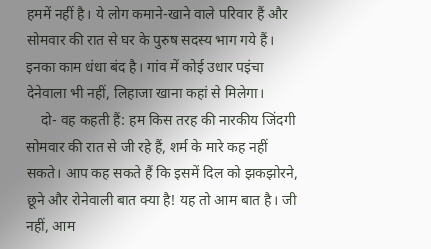हममें नहीं है। ये लोग कमाने-खाने वाले परिवार हैं और सोमवार की रात से घर के पुरुष सदस्य भाग गये हैं। इनका काम धंधा बंद है। गांव में कोई उधार पइंचा देनेवाला भी नहीं, लिहाजा खाना कहां से मिलेगा।
    दो- वह कहती हैं: हम किस तरह की नारकीय जिंदगी सोमवार की रात से जी रहे हैं, शर्म के मारे कह नहीं सकते। आप कह सकते हैं कि इसमें दिल को झकझोरने, छूने और रोनेवाली बात क्या है! यह तो आम बात है। जी नहीं, आम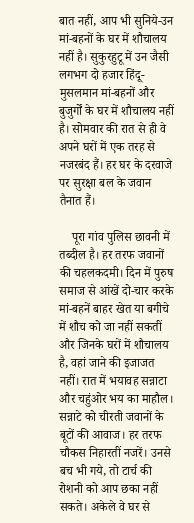बात नहीं, आप भी सुनिये-उन मां-बहनों के घर में शौचालय नहीं है। सुकुरहुटू में उन जैसी लगभग दो हजार हिंदू-मुसलमान मां-बहनों और बुजुर्गों के घर में शौचालय नहीं है। सोमवार की रात से ही वे अपने घरों में एक तरह से नजरबंद हैं। हर घर के दरवाजे पर सुरक्षा बल के जवान तैनात हैं।

    पूरा गांव पुलिस छावनी में तब्दील है। हर तरफ जवानों की चहलकदमी। दिन में पुरुष समाज से आंखें दो-चार करके मां-बहनें बाहर खेत या बगीचे में शौच को जा नहीं सकतीं और जिनके घरों में शौचालय है, वहां जाने की इजाजत नहीं। रात में भयावह सन्नाटा और चहुंओर भय का माहौल। सन्नाटे को चीरती जवानों के बूटों की आवाज। हर तरफ चौकस निहारतीं नजरें। उनसे बच भी गये, तो टार्च की रोशनी को आप छका नहीं सकते। अकेले वे घर से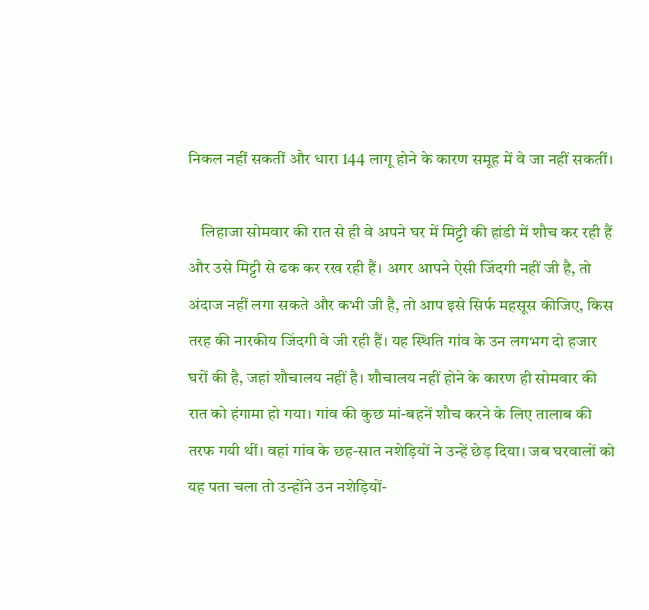निकल नहीं सकतीं और धारा 144 लागू होने के कारण समूह में वे जा नहीं सकतीं।

    लिहाजा सोमवार की रात से ही वे अपने घर में मिट्टी की हांडी में शौच कर रही हैं और उसे मिट्टी से ढक कर रख रही हैं। अगर आपने ऐसी जिंदगी नहीं जी है, तो अंदाज नहीं लगा सकते और कभी जी है, तो आप इसे सिर्फ महसूस कीजिए, किस तरह की नारकीय जिंदगी वे जी रही हैं। यह स्थिति गांव के उन लगभग दो हजार घरों की है, जहां शौचालय नहीं है। शौचालय नहीं होने के कारण ही सोमवार की रात को हंगामा हो गया। गांव की कुछ मां-बहनें शौच करने के लिए तालाब की तरफ गयी थीं। वहां गांव के छह-सात नशेड़ियों ने उन्हें छेड़ दिया। जब घरवालों को यह पता चला तो उन्होंने उन नशेड़ियों-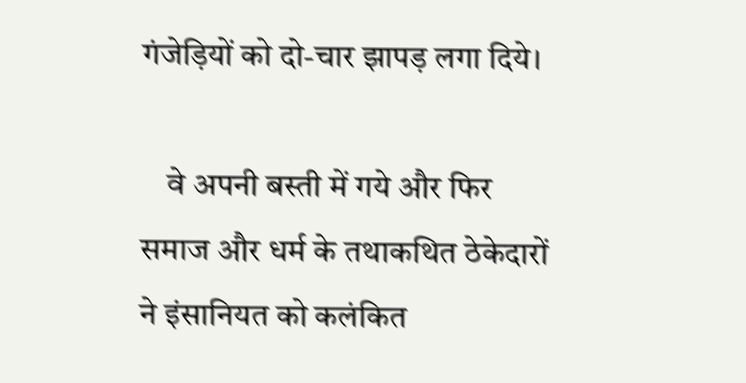गंजेड़ियों को दो-चार झापड़ लगा दिये।

    वे अपनी बस्ती में गये और फिर समाज और धर्म के तथाकथित ठेकेदारों ने इंसानियत को कलंकित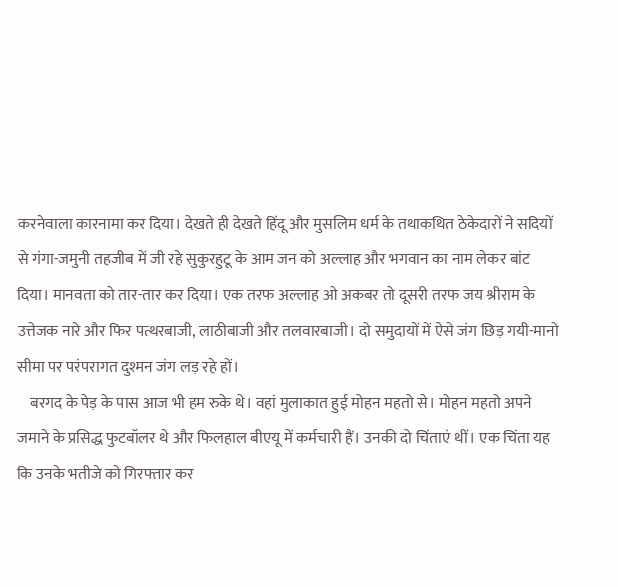करनेवाला कारनामा कर दिया। देखते ही देखते हिंदू और मुसलिम धर्म के तथाकथित ठेकेदारों ने सदियों से गंगा-जमुनी तहजीब में जी रहे सुकुरहुटू के आम जन को अल्लाह और भगवान का नाम लेकर बांट दिया। मानवता को तार-तार कर दिया। एक तरफ अल्लाह ओ अकबर तो दूसरी तरफ जय श्रीराम के उत्तेजक नारे और फिर पत्थरबाजी, लाठीबाजी और तलवारबाजी। दो समुदायों में ऐसे जंग छिड़ गयी-मानो सीमा पर परंपरागत दुश्मन जंग लड़ रहे हों।
    बरगद के पेड़ के पास आज भी हम रुके थे। वहां मुलाकात हुई मोहन महतो से। मोहन महतो अपने जमाने के प्रसिद्ध फुटबॉलर थे और फिलहाल बीएयू में कर्मचारी हैं। उनकी दो चिंताएं थीं। एक चिंता यह कि उनके भतीजे को गिरफ्तार कर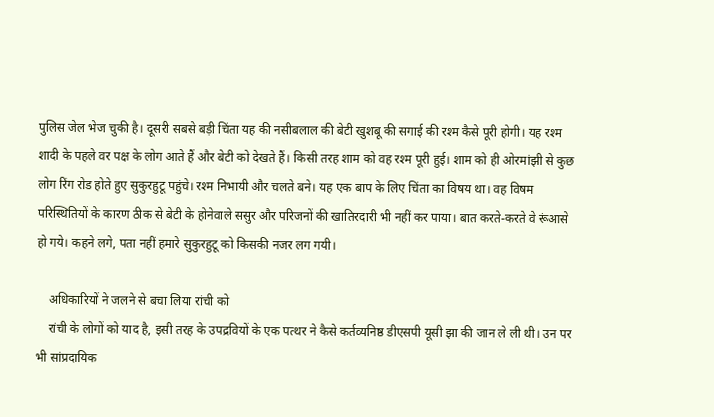पुलिस जेल भेज चुकी है। दूसरी सबसे बड़ी चिंता यह की नसीबलाल की बेटी खुशबू की सगाई की रश्म कैसे पूरी होगी। यह रश्म शादी के पहले वर पक्ष के लोग आते हैं और बेटी को देखते हैं। किसी तरह शाम को वह रश्म पूरी हुई। शाम को ही ओरमांझी से कुछ लोग रिंग रोड होते हुए सुकुरहुटू पहुंचे। रश्म निभायी और चलते बने। यह एक बाप के लिए चिंता का विषय था। वह विषम परिस्थितियों के कारण ठीक से बेटी के होनेवाले ससुर और परिजनों की खातिरदारी भी नहीं कर पाया। बात करते-करते वे रूंआसे हो गये। कहने लगे, पता नहीं हमारे सुकुरहुटू को किसकी नजर लग गयी।

    अधिकारियों ने जलने से बचा लिया रांची को
    रांची के लोगों को याद है, इसी तरह के उपद्रवियों के एक पत्थर ने कैसे कर्तव्यनिष्ठ डीएसपी यूसी झा की जान ले ली थी। उन पर भी सांप्रदायिक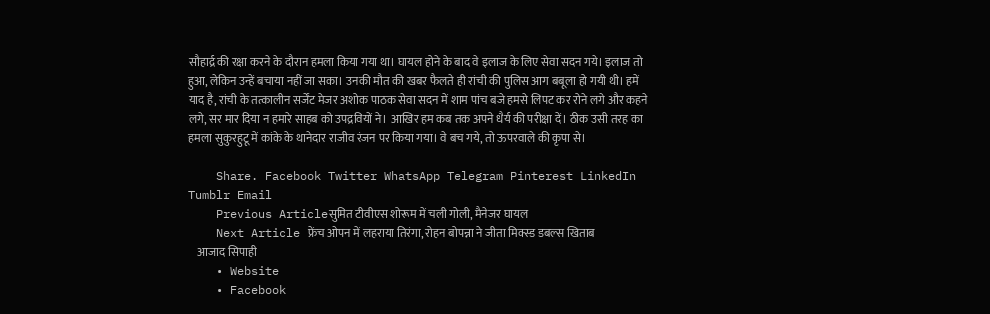सौहार्द्र की रक्षा करने के दौरान हमला किया गया था। घायल होने के बाद वे इलाज के लिए सेवा सदन गये। इलाज तो हुआ, लेकिन उन्हें बचाया नहीं जा सका। उनकी मौत की खबर फैलते ही रांची की पुलिस आग बबूला हो गयी थी। हमें याद है, रांची के तत्कालीन सर्जेंट मेजर अशोक पाठक सेवा सदन में शाम पांच बजे हमसे लिपट कर रोने लगे और कहने लगे, सर मार दिया न हमारे साहब को उपद्रवियों ने। आखिर हम कब तक अपने धैर्य की परीक्षा दें। ठीक उसी तरह का हमला सुकुरहुटू में कांके के थानेदार राजीव रंजन पर किया गया। वे बच गये, तो ऊपरवाले की कृपा से।

    Share. Facebook Twitter WhatsApp Telegram Pinterest LinkedIn Tumblr Email
    Previous Articleसुमित टीवीएस शोरूम में चली गोली, मैनेजर घायल
    Next Article फ्रेंच ओपन में लहराया तिरंगा, रोहन बोपन्ना ने जीता मिक्स्ड डबल्स खिताब
    आजाद सिपाही
    • Website
    • Facebook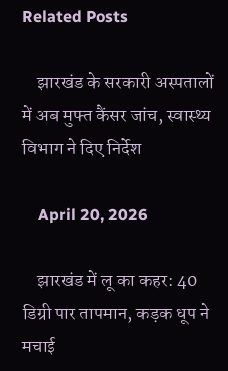Related Posts

    झारखंड के सरकारी अस्पतालों में अब मुफ्त कैंसर जांच, स्वास्थ्य विभाग ने दिए निर्देश

    April 20, 2026

    झारखंड में लू का कहर: 40 डिग्री पार तापमान, कड़क धूप ने मचाई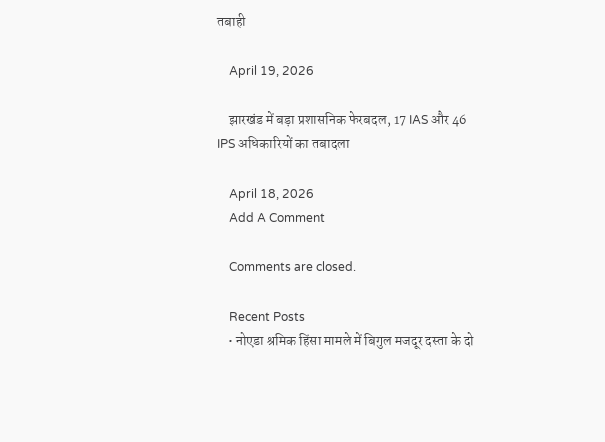तबाही

    April 19, 2026

    झारखंड में बड़ा प्रशासनिक फेरबदल, 17 IAS और 46 IPS अधिकारियों का तबादला

    April 18, 2026
    Add A Comment

    Comments are closed.

    Recent Posts
    • नोएडा श्रमिक हिंसा मामले में बिगुल मजदूर दस्ता के दो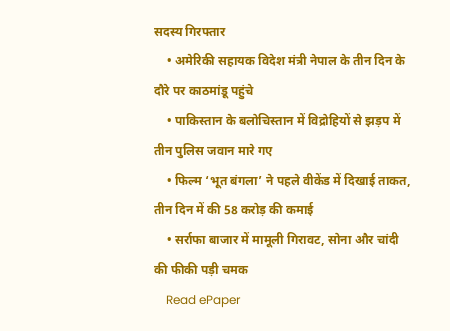सदस्य गिरफ्तार
    • अमेरिकी सहायक विदेश मंत्री नेपाल के तीन दिन के दौरे पर काठमांडू पहुंचे
    • पाकिस्तान के बलोचिस्तान में विद्रोहियों से झड़प में तीन पुलिस जवान मारे गए
    • फिल्म ‘भूत बंगला’ ने पहले वीकेंड में दिखाई ताकत, तीन दिन में की 58 करोड़ की कमाई
    • सर्राफा बाजार में मामूली गिरावट, सोना और चांदी की फीकी पड़ी चमक
    Read ePaper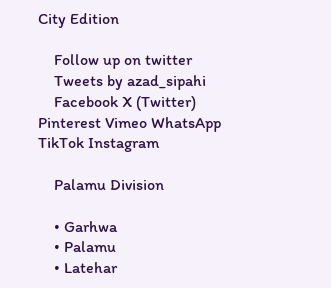City Edition

    Follow up on twitter
    Tweets by azad_sipahi
    Facebook X (Twitter) Pinterest Vimeo WhatsApp TikTok Instagram

    Palamu Division

    • Garhwa
    • Palamu
    • Latehar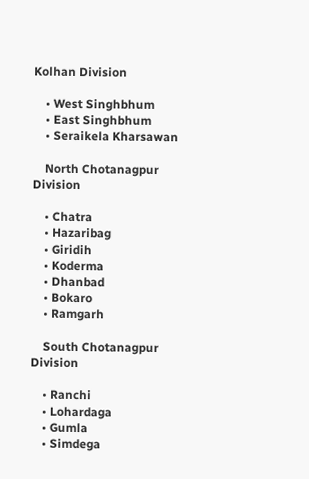Kolhan Division

    • West Singhbhum
    • East Singhbhum
    • Seraikela Kharsawan

    North Chotanagpur Division

    • Chatra
    • Hazaribag
    • Giridih
    • Koderma
    • Dhanbad
    • Bokaro
    • Ramgarh

    South Chotanagpur Division

    • Ranchi
    • Lohardaga
    • Gumla
    • Simdega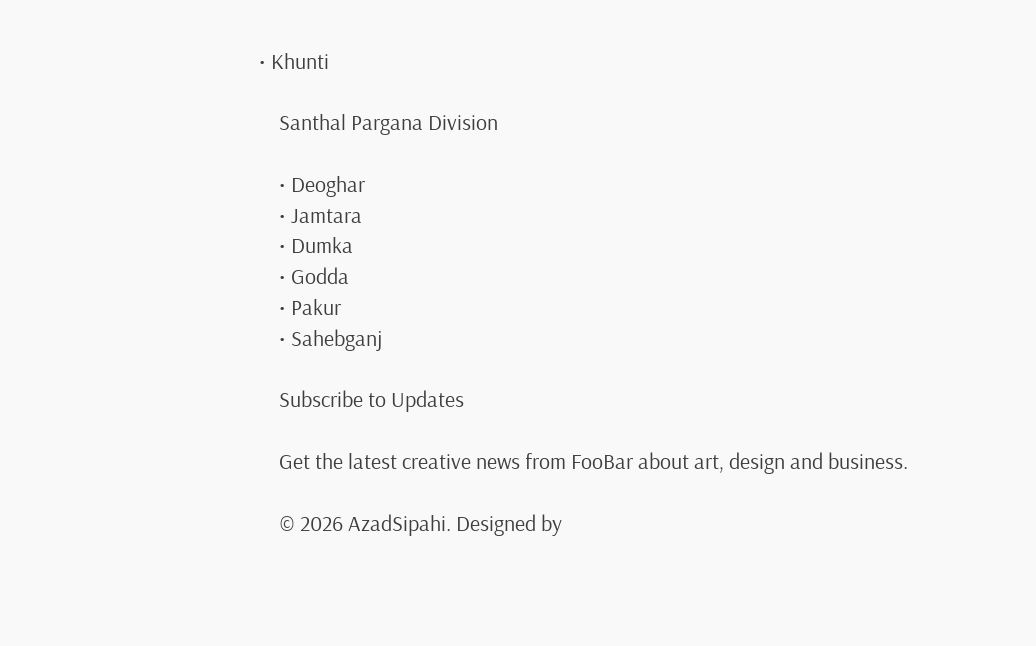• Khunti

    Santhal Pargana Division

    • Deoghar
    • Jamtara
    • Dumka
    • Godda
    • Pakur
    • Sahebganj

    Subscribe to Updates

    Get the latest creative news from FooBar about art, design and business.

    © 2026 AzadSipahi. Designed by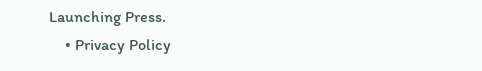Launching Press.
    • Privacy Policy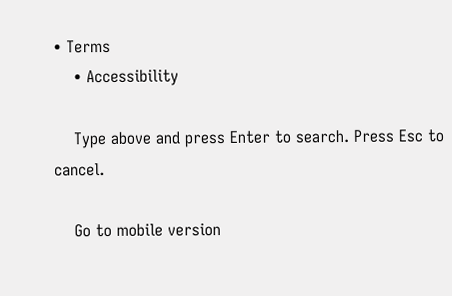• Terms
    • Accessibility

    Type above and press Enter to search. Press Esc to cancel.

    Go to mobile version